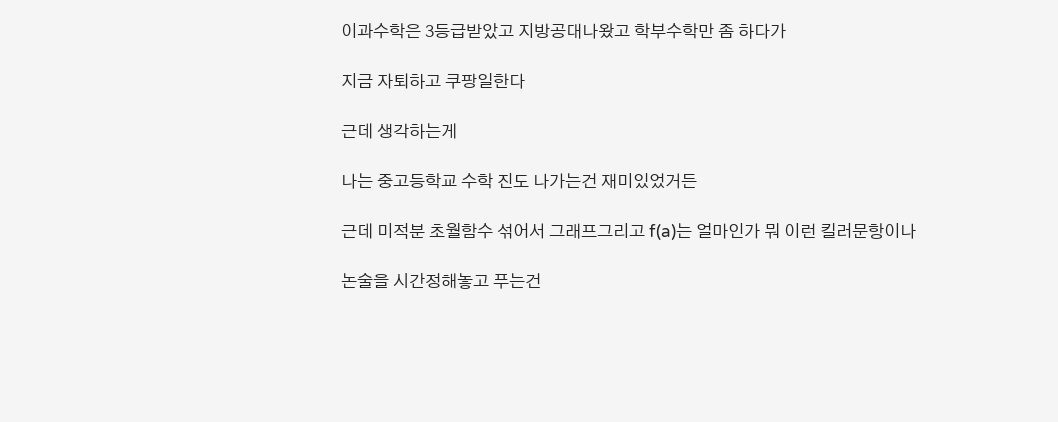이과수학은 3등급받았고 지방공대나왔고 학부수학만 좀 하다가

지금 자퇴하고 쿠팡일한다

근데 생각하는게

나는 중고등학교 수학 진도 나가는건 재미있었거든

근데 미적분 초월함수 섞어서 그래프그리고 f(a)는 얼마인가 뭐 이런 킬러문항이나

논술을 시간정해놓고 푸는건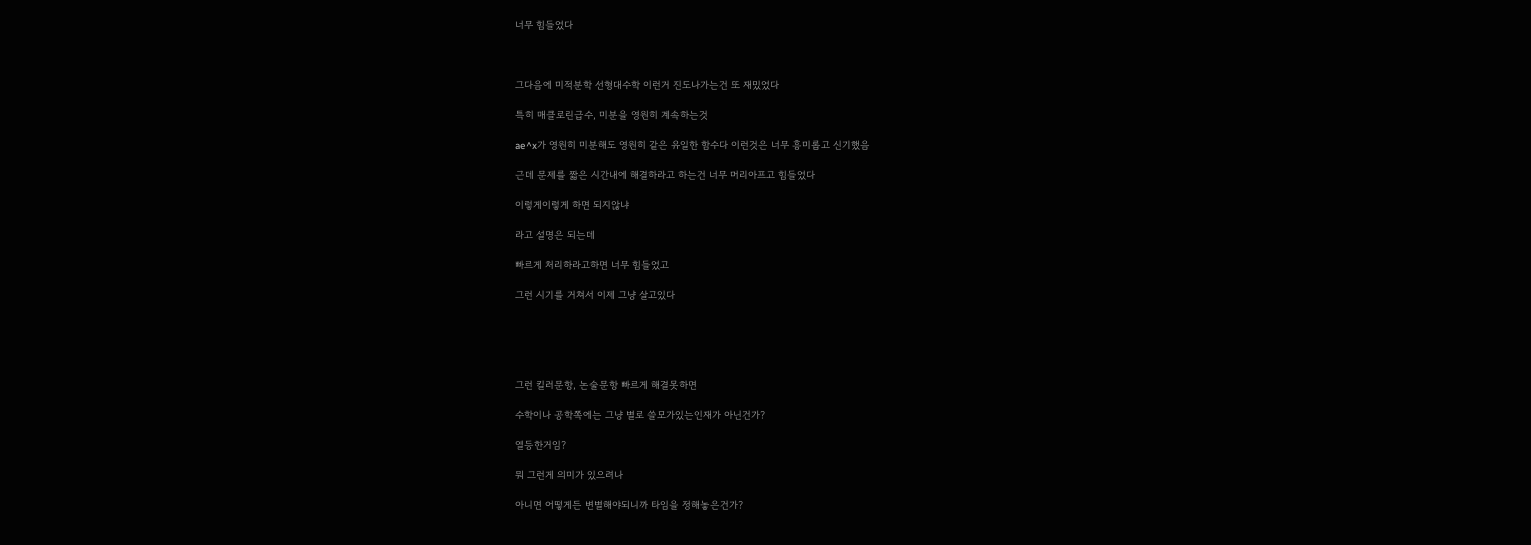너무 힘들었다



그다음에 미적분학 선형대수학 이런거 진도나가는건 또 재밌었다

특히 매클로린급수, 미분을 영원히 계속하는것

ae^x가 영원히 미분해도 영원히 같은 유일한 함수다 이런것은 너무 흥미롭고 신기했음

근데 문제를 짧은 시간내에 해결하라고 하는건 너무 머리아프고 힘들었다

이렇게이렇게 하면 되지않냐

라고 설명은 되는데

빠르게 처리하라고하면 너무 힘들었고

그런 시기를 거쳐서 이제 그냥 살고있다





그런 킬러문항, 논술문항 빠르게 해결못하면

수학이나 공학쪽에는 그냥 별로 쓸모가있는인재가 아닌건가?

열등한거임?

뭐 그런게 의미가 있으려나

아니면 어떻게든 변별해야되니까 타임을 정해놓은건가?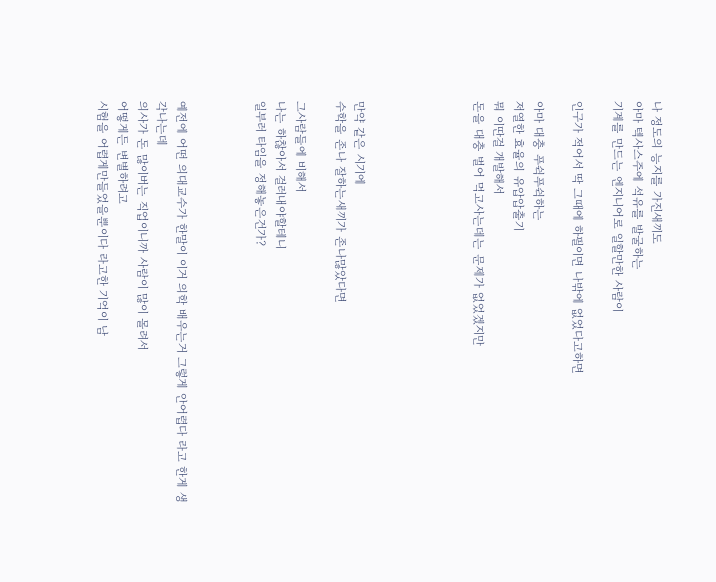나 정도의 능지를 가진새끼도
아마 텍사스주에 석유를 발굴하는
기계를 만드는 엔지니어로 일할만한 사람이

인구가 적어서 딱 그때에 하필이면 나밖에 없었다고하면

아마 대충 푸쉭푸쉭하는
저열한 효율의 유압압출기
뭐 이딴걸 개발해서
돈을 대충 벌어 먹고사는데는 문제가 없었겠지만





만약 같은 시기에
수학을 존나 잘하는새끼가 존나많았다면

그사람들에 비해서
나는 하찮아서 걸러내야할테니
일부러 타임을 정해놓은건가?



예전에 어떤 의대교수가 한말이 이거 의학 배우는거 그렇게 안어렵다 라고 한게 생각나는데
의사가 돈 많이버는 직업이니까 사람이 많이 몰려서
어떻게든 변별하려고
시험을 어렵게만들었을뿐이다 라고한 기억이 남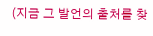(지금 그 발언의 출처를 찾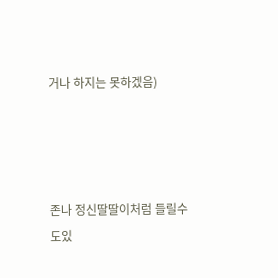거나 하지는 못하겠음)




존나 정신딸딸이처럼 들릴수도있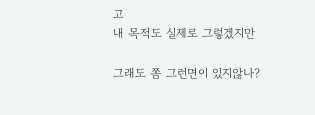고
내 목적도 실제로 그렇겠지만

그래도 쫌 그런면이 있지않나?